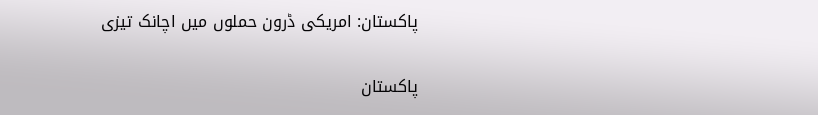پاکستان: امریکی ڈرون حملوں میں اچانک تیزی

پاکستان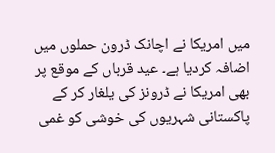میں امریکا نے اچانک ڈرون حملوں میں اضافہ کردیا ہے۔ عید قرباں کے موقع پر بھی امریکا نے ڈرونز کی یلغار کر کے پاکستانی شہریوں کی خوشی کو غمی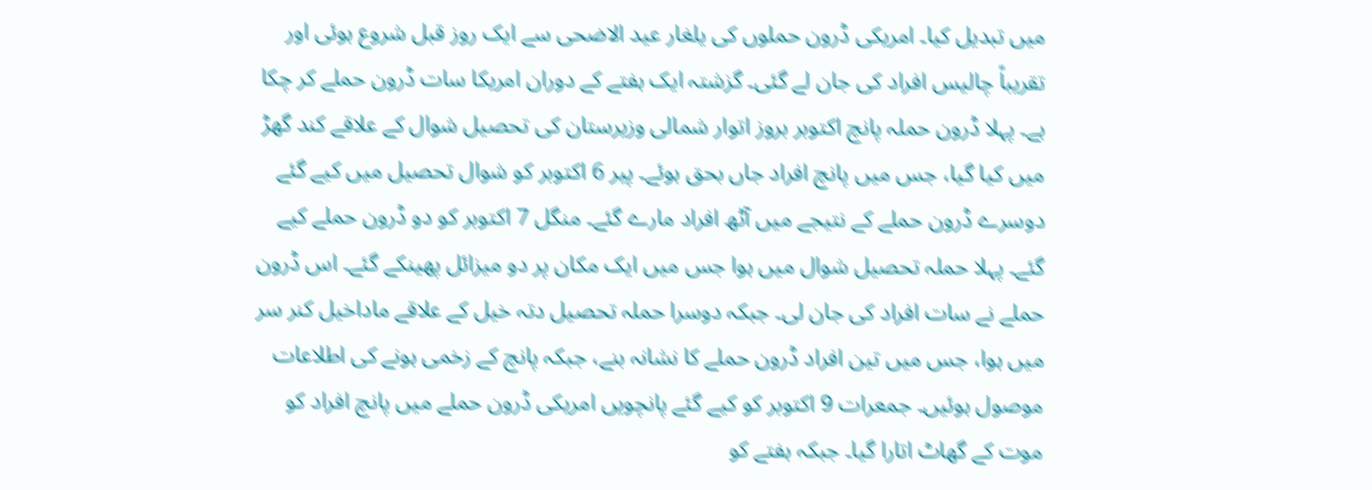میں تبدیل کیا۔ امریکی ڈرون حملوں کی یلغار عید الاضحی سے ایک روز قبل شروع ہوئی اور تقریباً چالیس افراد کی جان لے گئی۔ گزشتہ ایک ہفتے کے دوران امریکا سات ڈرون حملے کر چکا ہے۔ پہلا ڈرون حملہ پانچ اکتوبر بروز اتوار شمالی وزیرستان کی تحصیل شوال کے علاقے کند گھڑ میں کیا گیا، جس میں پانچ افراد جاں بحق ہوئے۔ پیر 6 اکتوبر کو شوال تحصیل میں کیے گئے دوسرے ڈرون حملے کے نتیجے میں آٹھ افراد مارے گئے۔ منگل 7 اکتوبر کو دو ڈرون حملے کیے گئے۔ پہلا حملہ تحصیل شوال میں ہوا جس میں ایک مکان پر دو میزائل پھینکے گئے۔ اس ڈرون حملے نے سات افراد کی جان لی۔ جبکہ دوسرا حملہ تحصیل دتہ خیل کے علاقے ماداخیل کنر سر میں ہوا، جس میں تین افراد ڈرون حملے کا نشانہ بنے، جبکہ پانچ کے زخمی ہونے کی اطلاعات موصول ہوئیں۔ جمعرات 9 اکتوبر کو کیے گئے پانچویں امریکی ڈرون حملے میں پانچ افراد کو موت کے گھاٹ اتارا گیا۔ جبکہ ہفتے کو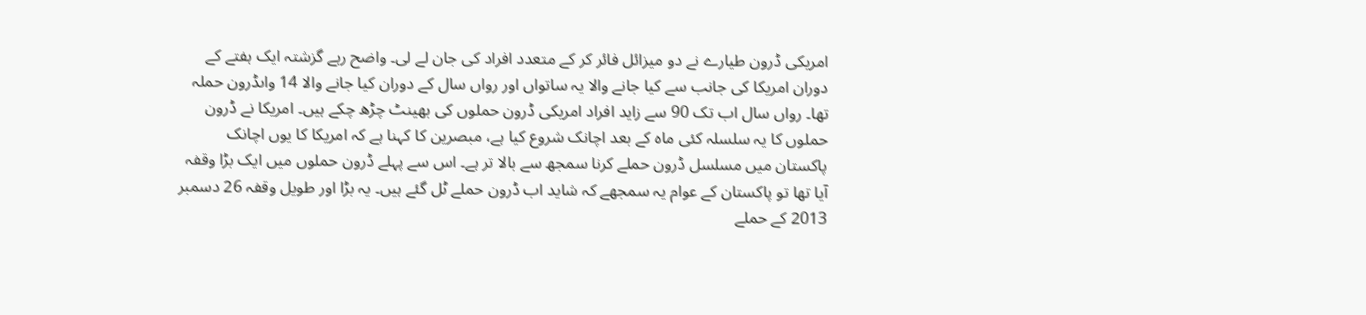امریکی ڈرون طیارے نے دو میزائل فائر کر کے متعدد افراد کی جان لے لی۔ واضح رہے گزشتہ ایک ہفتے کے دوران امریکا کی جانب سے کیا جانے والا یہ ساتواں اور رواں سال کے دوران کیا جانے والا 14 واںڈرون حملہ تھا۔ رواں سال اب تک 90 سے زاید افراد امریکی ڈرون حملوں کی بھینٹ چڑھ چکے ہیں۔ امریکا نے ڈرون حملوں کا یہ سلسلہ کئی ماہ کے بعد اچانک شروع کیا ہے، مبصرین کا کہنا ہے کہ امریکا کا یوں اچانک پاکستان میں مسلسل ڈرون حملے کرنا سمجھ سے بالا تر ہے۔ اس سے پہلے ڈرون حملوں میں ایک بڑا وقفہ آیا تھا تو پاکستان کے عوام یہ سمجھے کہ شاید اب ڈرون حملے ٹل گئے ہیں۔ یہ بڑا اور طویل وقفہ 26 دسمبر 2013 کے حملے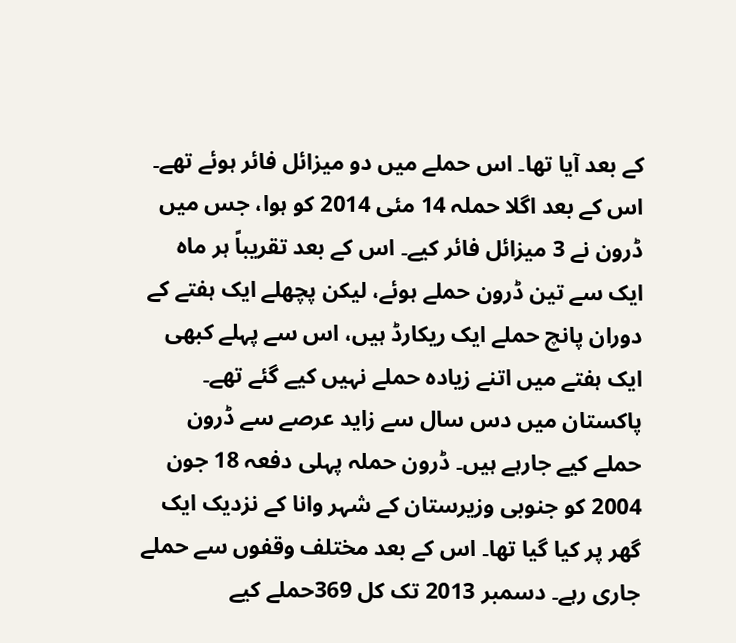کے بعد آیا تھا۔ اس حملے میں دو میزائل فائر ہوئے تھے۔ اس کے بعد اگلا حملہ 14 مئی 2014 کو ہوا، جس میں ڈرون نے 3 میزائل فائر کیے۔ اس کے بعد تقریباً ہر ماہ ایک سے تین ڈرون حملے ہوئے، لیکن پچھلے ایک ہفتے کے دوران پانچ حملے ایک ریکارڈ ہیں، اس سے پہلے کبھی ایک ہفتے میں اتنے زیادہ حملے نہیں کیے گئے تھے۔ پاکستان میں دس سال سے زاید عرصے سے ڈرون حملے کیے جارہے ہیں۔ ڈرون حملہ پہلی دفعہ 18 جون 2004 کو جنوبی وزیرستان کے شہر وانا کے نزدیک ایک گھر پر کیا گیا تھا۔ اس کے بعد مختلف وقفوں سے حملے جاری رہے۔ دسمبر 2013 تک کل 369حملے کیے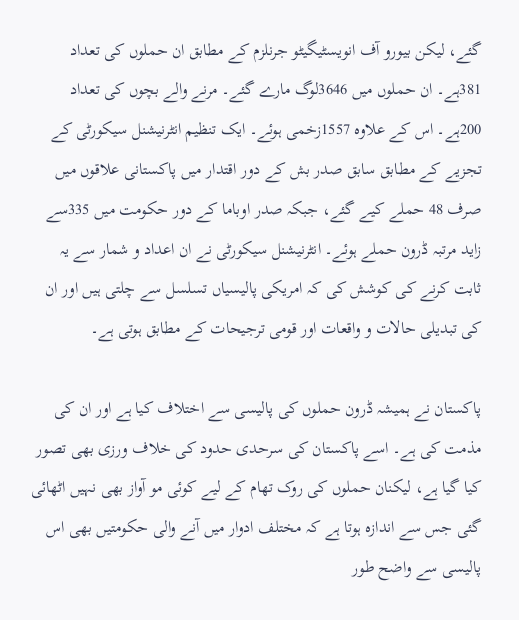گئے، لیکن بیورو آف انویسٹیگیٹو جرنلزم کے مطابق ان حملوں کی تعداد 381ہے۔ ان حملوں میں 3646لوگ مارے گئے۔ مرنے والے بچوں کی تعداد 200ہے۔ اس کے علاوہ 1557زخمی ہوئے۔ ایک تنظیم انٹرنیشنل سیکورٹی کے تجزیے کے مطابق سابق صدر بش کے دور اقتدار میں پاکستانی علاقوں میں صرف 48 حملے کیے گئے، جبکہ صدر اوباما کے دور حکومت میں 335سے زاید مرتبہ ڈرون حملے ہوئے۔ انٹرنیشنل سیکورٹی نے ان اعداد و شمار سے یہ ثابت کرنے کی کوشش کی کہ امریکی پالیسیاں تسلسل سے چلتی ہیں اور ان کی تبدیلی حالات و واقعات اور قومی ترجیحات کے مطابق ہوتی ہے۔

پاکستان نے ہمیشہ ڈرون حملوں کی پالیسی سے اختلاف کیا ہے اور ان کی مذمت کی ہے۔ اسے پاکستان کی سرحدی حدود کی خلاف ورزی بھی تصور کیا گیا ہے، لیکنان حملوں کی روک تھام کے لیے کوئی مو آواز بھی نہیں اٹھائی گئی جس سے اندازہ ہوتا ہے کہ مختلف ادوار میں آنے والی حکومتیں بھی اس پالیسی سے واضح طور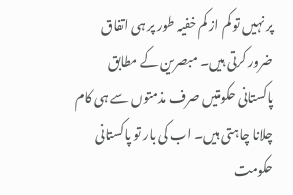پر نہیں تو کم از کم خفیہ طور پر ہی اتفاق ضرور کرتی ہیں۔ مبصرین کے مطابق پاکستانی حکومتیں صرف مذمتوں سے ہی کام چلانا چاہتی ہیں۔ اب کی بار تو پاکستانی حکومت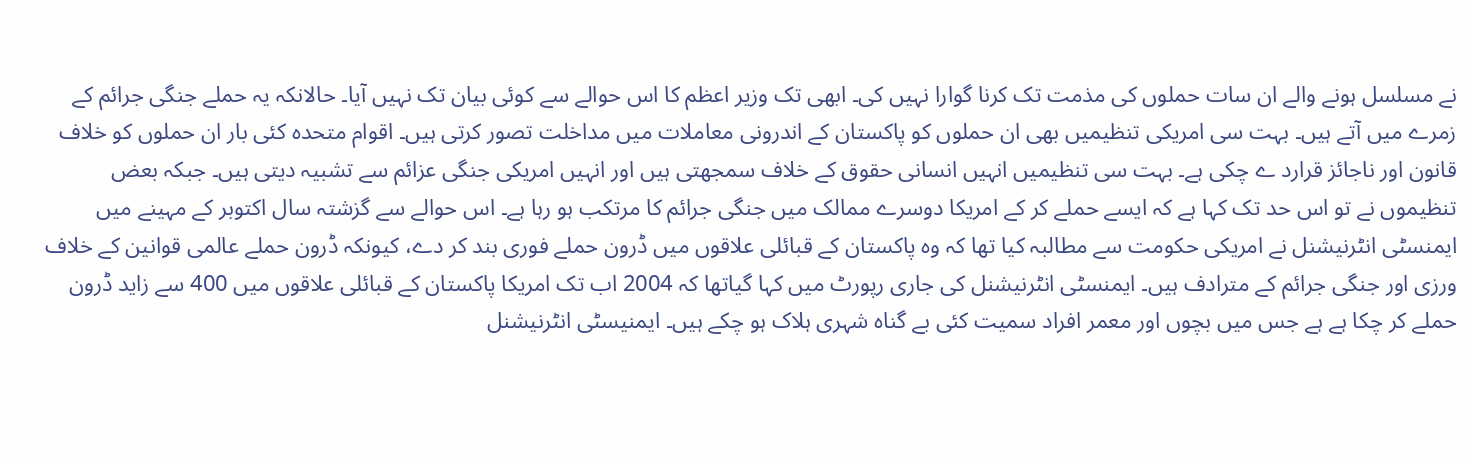نے مسلسل ہونے والے ان سات حملوں کی مذمت تک کرنا گوارا نہیں کی۔ ابھی تک وزیر اعظم کا اس حوالے سے کوئی بیان تک نہیں آیا۔ حالانکہ یہ حملے جنگی جرائم کے زمرے میں آتے ہیں۔ بہت سی امریکی تنظیمیں بھی ان حملوں کو پاکستان کے اندرونی معاملات میں مداخلت تصور کرتی ہیں۔ اقوام متحدہ کئی بار ان حملوں کو خلاف قانون اور ناجائز قرارد ے چکی ہے۔ بہت سی تنظیمیں انہیں انسانی حقوق کے خلاف سمجھتی ہیں اور انہیں امریکی جنگی عزائم سے تشبیہ دیتی ہیں۔ جبکہ بعض تنظیموں نے تو اس حد تک کہا ہے کہ ایسے حملے کر کے امریکا دوسرے ممالک میں جنگی جرائم کا مرتکب ہو رہا ہے۔ اس حوالے سے گزشتہ سال اکتوبر کے مہینے میں ایمنسٹی انٹرنیشنل نے امریکی حکومت سے مطالبہ کیا تھا کہ وہ پاکستان کے قبائلی علاقوں میں ڈرون حملے فوری بند کر دے، کیونکہ ڈرون حملے عالمی قوانین کے خلاف ورزی اور جنگی جرائم کے مترادف ہیں۔ ایمنسٹی انٹرنیشنل کی جاری رپورٹ میں کہا گیاتھا کہ 2004 اب تک امریکا پاکستان کے قبائلی علاقوں میں 400 سے زاید ڈرون حملے کر چکا ہے ہے جس میں بچوں اور معمر افراد سمیت کئی بے گناہ شہری ہلاک ہو چکے ہیں۔ ایمنیسٹی انٹرنیشنل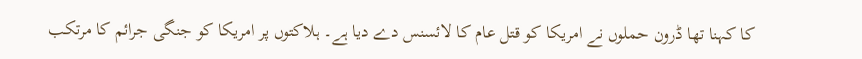کا کہنا تھا ڈرون حملوں نے امریکا کو قتل عام کا لائسنس دے دیا ہے۔ ہلاکتوں پر امریکا کو جنگی جرائم کا مرتکب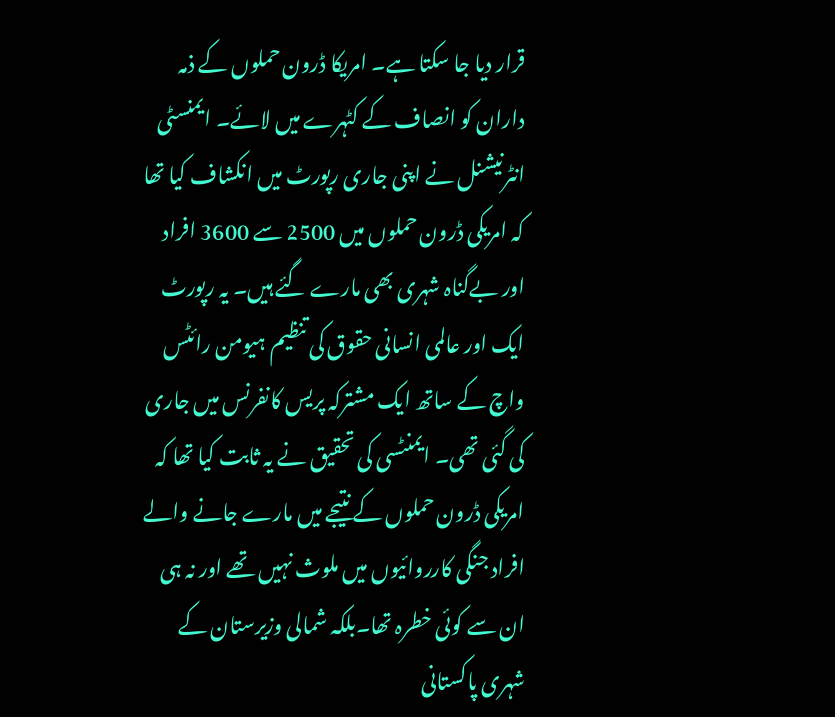قرار دیا جا سکتا ہے۔ امریکا ڈرون حملوں کے ذمہ داران کو انصاف کے کٹہرے میں لائے۔ ایمنسٹی انٹرنیشنل نے اپنی جاری رپورٹ میں انکشاف کیا تھا کہ امریکی ڈرون حملوں میں 2500 سے 3600 افراد اور بےگناہ شہری بھی مارے گئے ہیں۔ یہ رپورٹ ایک اور عالمی انسانی حقوق کی تنظیم ہیومن رائٹس واچ کے ساتھ ایک مشترکہ پریس کانفرنس میں جاری کی گئی تھی۔ ایمنٹسی کی تحقیق نے یہ ثابت کیا تھا کہ امریکی ڈرون حملوں کے نتیجے میں مارے جانے والے افراد جنگی کارروائیوں میں ملوث نہیں تھے اور نہ ہی ان سے کوئی خطرہ تھا۔بلکہ شمالی وزیرستان کے شہری پاکستانی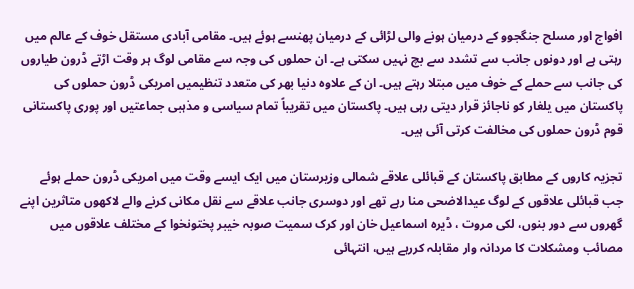افواج اور مسلح جنگجوو کے درمیان ہونے والی لڑائی کے درمیان پھنسے ہوئے ہیں۔ مقامی آبادی مستقل خوف کے عالم میں رہتی ہے اور دونوں جانب سے تشدد سے بچ نہیں سکتی ہے۔ ان حملوں کی وجہ سے مقامی لوگ ہر وقت اڑتے ڈرون طیاروں کی جانب سے حملے کے خوف میں مبتلا رہتے ہیں۔ ان کے علاوہ دنیا بھر کی متعدد تنظیمیں امریکی ڈرون حملوں کی پاکستان میں یلغار کو ناجائز قرار دیتی رہی ہیں۔ پاکستان میں تقریباً تمام سیاسی و مذہبی جماعتیں اور پوری پاکستانی قوم ڈرون حملوں کی مخالفت کرتی آئی ہیں۔

تجزیہ کاروں کے مطابق پاکستان کے قبائلی علاقے شمالی وزیرستان میں ایک ایسے وقت میں امریکی ڈرون حملے ہوئے جب قبائلی علاقوں کے لوگ عیدالاضحی منا رہے تھے اور دوسری جانب علاقے سے نقل مکانی کرنے والے لاکھوں متاثرین اپنے گھروں سے دور بنوں، لکی مروت ، ڈیرہ اسماعیل خان اور کرک سمیت صوبہ خیبر پختونخوا کے مختلف علاقوں میں مصائب ومشکلات کا مردانہ وار مقابلہ کررہے ہیں، انتہائی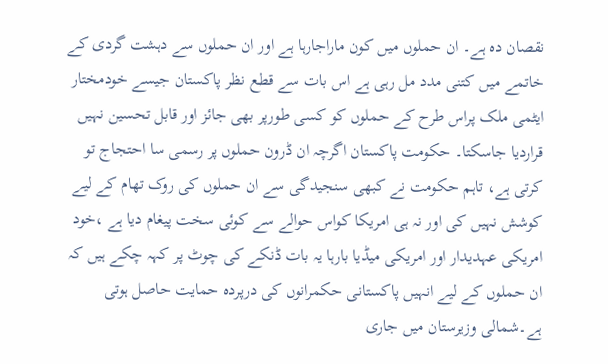نقصان دہ ہے۔ ان حملوں میں کون ماراجارہا ہے اور ان حملوں سے دہشت گردی کے خاتمے میں کتنی مدد مل رہی ہے اس بات سے قطع نظر پاکستان جیسے خودمختار ایٹمی ملک پراس طرح کے حملوں کو کسی طورپر بھی جائز اور قابل تحسین نہیں قراردیا جاسکتا۔ حکومت پاکستان اگرچہ ان ڈرون حملوں پر رسمی سا احتجاج تو کرتی ہے، تاہم حکومت نے کبھی سنجیدگی سے ان حملوں کی روک تھام کے لیے کوشش نہیں کی اور نہ ہی امریکا کواس حوالے سے کوئی سخت پیغام دیا ہے ،خود امریکی عہدیدار اور امریکی میڈیا بارہا یہ بات ڈنکے کی چوٹ پر کہہ چکے ہیں کہ ان حملوں کے لیے انہیں پاکستانی حکمرانوں کی درپردہ حمایت حاصل ہوتی ہے۔شمالی وزیرستان میں جاری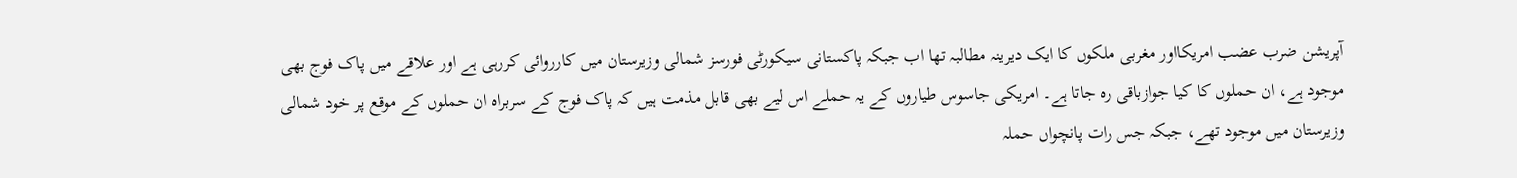آپریشن ضرب عضب امریکااور مغربی ملکوں کا ایک دیرینہ مطالبہ تھا اب جبکہ پاکستانی سیکورٹی فورسز شمالی وزیرستان میں کارروائی کررہی ہے اور علاقے میں پاک فوج بھی موجود ہے، ان حملوں کا کیا جوازباقی رہ جاتا ہے۔ امریکی جاسوس طیاروں کے یہ حملے اس لیے بھی قابل مذمت ہیں کہ پاک فوج کے سربراہ ان حملوں کے موقع پر خود شمالی وزیرستان میں موجود تھے، جبکہ جس رات پانچواں حملہ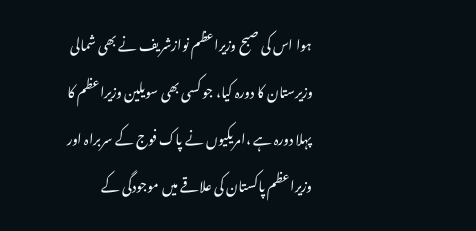ہوا اس کی صبح وزیراعظم نوازشریف نے بھی شمالی وزیرستان کا دورہ کیا، جو کسی بھی سویلین وزیراعظم کا پہلا دورہ ہے ،امریکیوں نے پاک فوج کے سربراہ اور وزیراعظم پاکستان کی علاقے میں موجودگی کے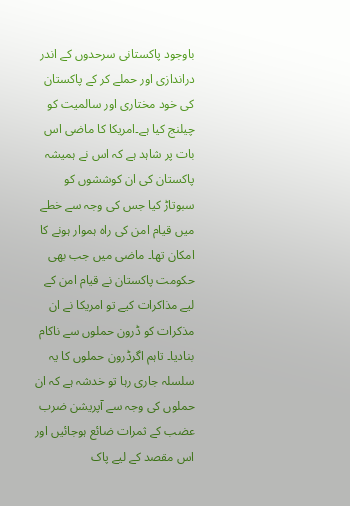باوجود پاکستانی سرحدوں کے اندر دراندازی اور حملے کر کے پاکستان کی خود مختاری اور سالمیت کو چیلنج کیا ہے۔امریکا کا ماضی اس بات پر شاہد ہے کہ اس نے ہمیشہ پاکستان کی ان کوششوں کو سبوتاڑ کیا جس کی وجہ سے خطے میں قیام امن کی راہ ہموار ہونے کا امکان تھا۔ ماضی میں جب بھی حکومت پاکستان نے قیام امن کے لیے مذاکرات کیے تو امریکا نے ان مذکرات کو ڈرون حملوں سے ناکام بنادیا۔ تاہم اگرڈرون حملوں کا یہ سلسلہ جاری رہا تو خدشہ ہے کہ ان حملوں کی وجہ سے آپریشن ضرب عضب کے ثمرات ضائع ہوجائیں اور اس مقصد کے لیے پاک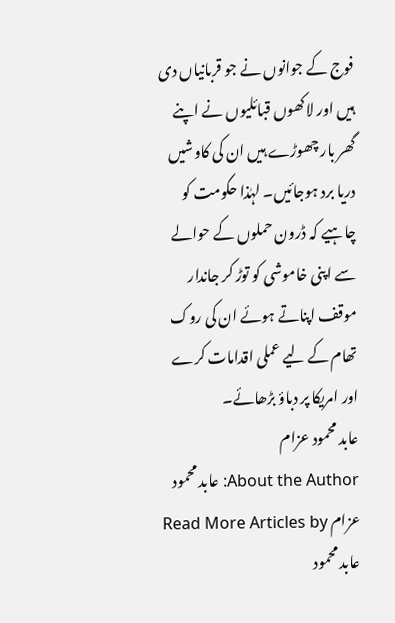فوج کے جوانوں نے جو قربانیاں دی ہیں اور لاکھوں قبائلیوں نے اپنے گھر بار چھوڑے ہیں ان کی کاوشیں دریا برد ہوجائیں۔ لہٰذا حکومت کو چاہیے کہ ڈرون حملوں کے حوالے سے اپنی خاموشی کو توڑ کر جاندار موقف اپناتے ہوئے ان کی روک تھام کے لیے عملی اقدامات کرے اور امریکا پر دباؤ بڑھائے۔
عابد محمود عزام
About the Author: عابد محمود عزام Read More Articles by عابد محمود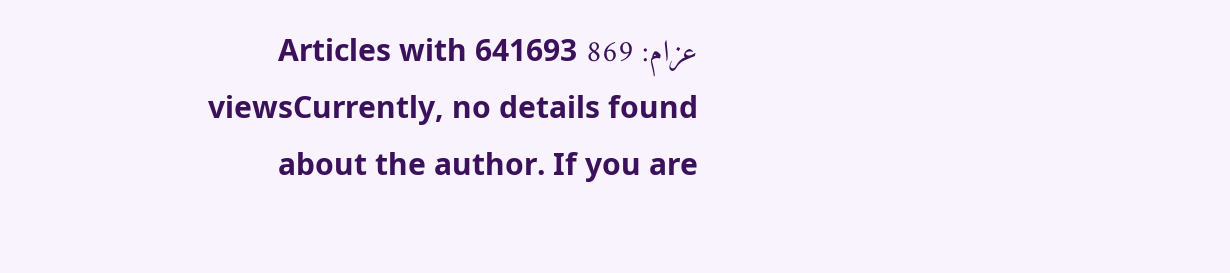عزام: 869 Articles with 641693 viewsCurrently, no details found about the author. If you are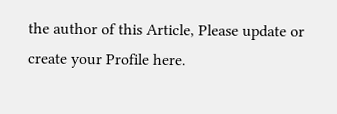the author of this Article, Please update or create your Profile here.